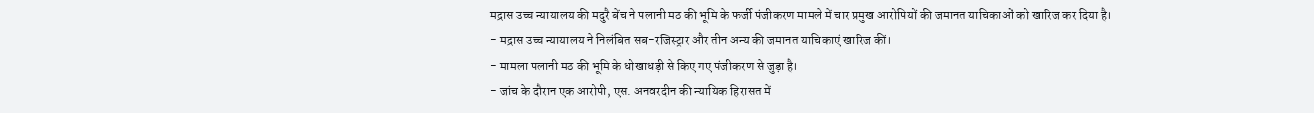मद्रास उच्च न्यायालय की मदुरै बेंच ने पलानी मठ की भूमि के फर्जी पंजीकरण मामले में चार प्रमुख आरोपियों की जमानत याचिकाओं को खारिज कर दिया है।
- मद्रास उच्च न्यायालय ने निलंबित सब-रजिस्ट्रार और तीन अन्य की जमानत याचिकाएं खारिज कीं।
- मामला पलानी मठ की भूमि के धोखाधड़ी से किए गए पंजीकरण से जुड़ा है।
- जांच के दौरान एक आरोपी, एस. अनवरदीन की न्यायिक हिरासत में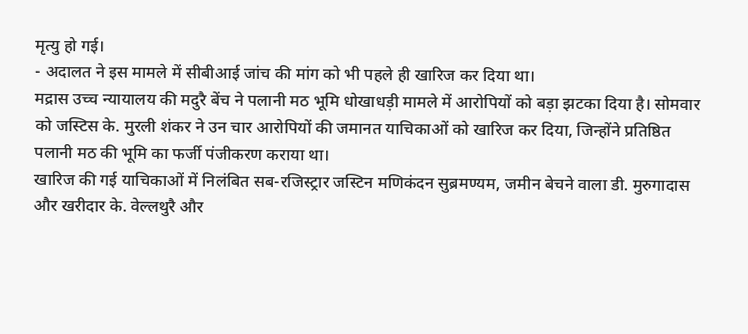मृत्यु हो गई।
- अदालत ने इस मामले में सीबीआई जांच की मांग को भी पहले ही खारिज कर दिया था।
मद्रास उच्च न्यायालय की मदुरै बेंच ने पलानी मठ भूमि धोखाधड़ी मामले में आरोपियों को बड़ा झटका दिया है। सोमवार को जस्टिस के. मुरली शंकर ने उन चार आरोपियों की जमानत याचिकाओं को खारिज कर दिया, जिन्होंने प्रतिष्ठित पलानी मठ की भूमि का फर्जी पंजीकरण कराया था।
खारिज की गई याचिकाओं में निलंबित सब-रजिस्ट्रार जस्टिन मणिकंदन सुब्रमण्यम, जमीन बेचने वाला डी. मुरुगादास और खरीदार के. वेल्लथुरै और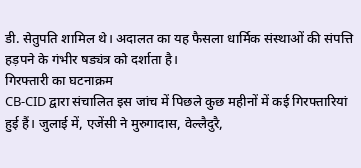डी. सेतुपति शामिल थे। अदालत का यह फैसला धार्मिक संस्थाओं की संपत्ति हड़पने के गंभीर षड्यंत्र को दर्शाता है।
गिरफ्तारी का घटनाक्रम
CB-CID द्वारा संचालित इस जांच में पिछले कुछ महीनों में कई गिरफ्तारियां हुई हैं। जुलाई में, एजेंसी ने मुरुगादास, वेल्लैदुरै,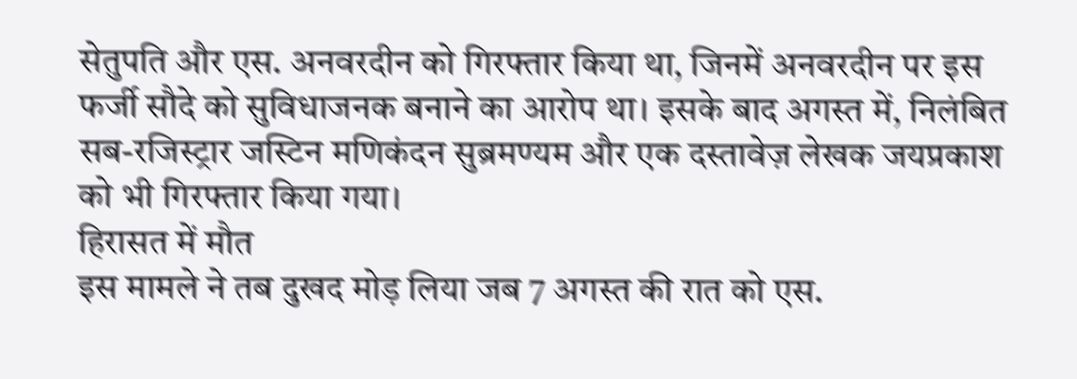सेतुपति और एस. अनवरदीन को गिरफ्तार किया था, जिनमें अनवरदीन पर इस फर्जी सौदे को सुविधाजनक बनाने का आरोप था। इसके बाद अगस्त में, निलंबित सब-रजिस्ट्रार जस्टिन मणिकंदन सुब्रमण्यम और एक दस्तावेज़ लेखक जयप्रकाश को भी गिरफ्तार किया गया।
हिरासत में मौत
इस मामले ने तब दुखद मोड़ लिया जब 7 अगस्त की रात को एस.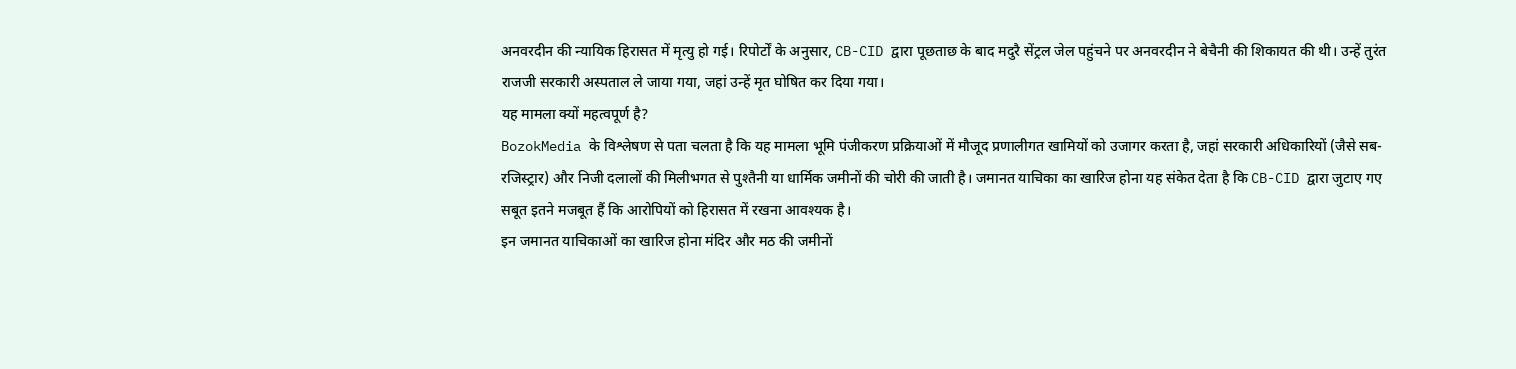अनवरदीन की न्यायिक हिरासत में मृत्यु हो गई। रिपोर्टों के अनुसार, CB-CID द्वारा पूछताछ के बाद मदुरै सेंट्रल जेल पहुंचने पर अनवरदीन ने बेचैनी की शिकायत की थी। उन्हें तुरंत राजजी सरकारी अस्पताल ले जाया गया, जहां उन्हें मृत घोषित कर दिया गया।
यह मामला क्यों महत्वपूर्ण है?
BozokMedia के विश्लेषण से पता चलता है कि यह मामला भूमि पंजीकरण प्रक्रियाओं में मौजूद प्रणालीगत खामियों को उजागर करता है, जहां सरकारी अधिकारियों (जैसे सब-रजिस्ट्रार) और निजी दलालों की मिलीभगत से पुश्तैनी या धार्मिक जमीनों की चोरी की जाती है। जमानत याचिका का खारिज होना यह संकेत देता है कि CB-CID द्वारा जुटाए गए सबूत इतने मजबूत हैं कि आरोपियों को हिरासत में रखना आवश्यक है।
इन जमानत याचिकाओं का खारिज होना मंदिर और मठ की जमीनों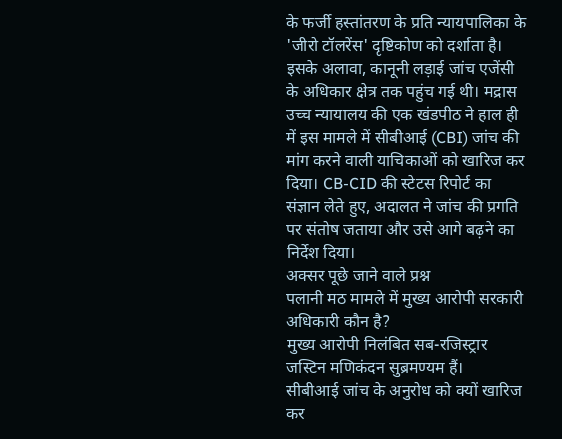के फर्जी हस्तांतरण के प्रति न्यायपालिका के 'जीरो टॉलरेंस' दृष्टिकोण को दर्शाता है।
इसके अलावा, कानूनी लड़ाई जांच एजेंसी के अधिकार क्षेत्र तक पहुंच गई थी। मद्रास उच्च न्यायालय की एक खंडपीठ ने हाल ही में इस मामले में सीबीआई (CBI) जांच की मांग करने वाली याचिकाओं को खारिज कर दिया। CB-CID की स्टेटस रिपोर्ट का संज्ञान लेते हुए, अदालत ने जांच की प्रगति पर संतोष जताया और उसे आगे बढ़ने का निर्देश दिया।
अक्सर पूछे जाने वाले प्रश्न
पलानी मठ मामले में मुख्य आरोपी सरकारी अधिकारी कौन है?
मुख्य आरोपी निलंबित सब-रजिस्ट्रार जस्टिन मणिकंदन सुब्रमण्यम हैं।
सीबीआई जांच के अनुरोध को क्यों खारिज कर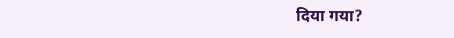दिया गया?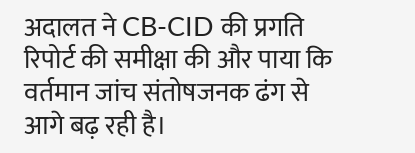अदालत ने CB-CID की प्रगति रिपोर्ट की समीक्षा की और पाया कि वर्तमान जांच संतोषजनक ढंग से आगे बढ़ रही है।